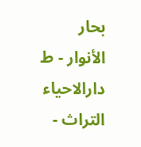بحار الأنوار - ط دارالاحیاء التراث -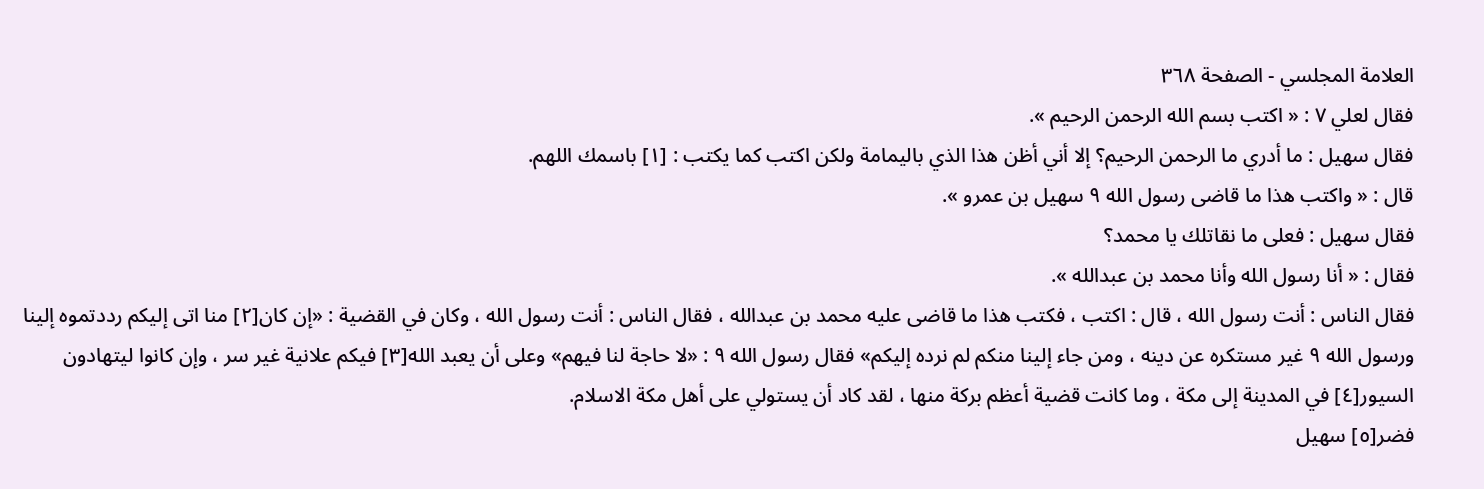العلامة المجلسي - الصفحة ٣٦٨
فقال لعلي ٧ : « اكتب بسم الله الرحمن الرحيم ».
فقال سهيل : ما أدري ما الرحمن الرحيم؟ إلا أني أظن هذا الذي باليمامة ولكن اكتب كما يكتب : [١] باسمك اللهم.
قال : « واكتب هذا ما قاضى رسول الله ٩ سهيل بن عمرو ».
فقال سهيل : فعلى ما نقاتلك يا محمد؟
فقال : « أنا رسول الله وأنا محمد بن عبدالله ».
فقال الناس : أنت رسول الله ، قال : اكتب ، فكتب هذا ما قاضى عليه محمد بن عبدالله ، فقال الناس : أنت رسول الله ، وكان في القضية : «إن كان[٢] منا اتى إليكم رددتموه إلينا ورسول الله ٩ غير مستكره عن دينه ، ومن جاء إلينا منكم لم نرده إليكم» فقال رسول الله ٩ : «لا حاجة لنا فيهم» وعلى أن يعبد الله[٣] فيكم علانية غير سر ، وإن كانوا ليتهادون السيور[٤] في المدينة إلى مكة ، وما كانت قضية أعظم بركة منها ، لقد كاد أن يستولي على أهل مكة الاسلام.
فضر[٥] سهيل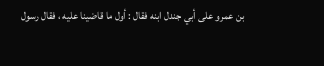بن عمرو على أبي جندل ابنه فقال : أول ما قاضينا عليه ، فقال رسول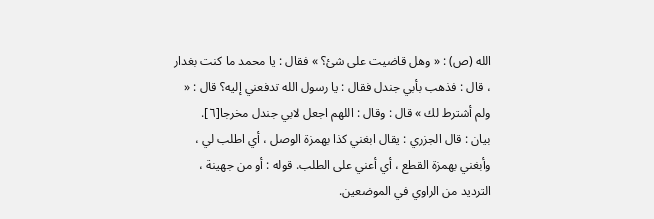الله (ص) : « وهل قاضيت على شئ؟ » فقال : يا محمد ما كنت بغدار ، قال : فذهب بأبي جندل فقال : يا رسول الله تدفعني إليه؟ قال : « ولم أشترط لك » قال : وقال : اللهم اجعل لابي جندل مخرجا[٦].
بيان : قال الجزري : يقال ابغني كذا بهمزة الوصل ، أي اطلب لي ، وأبغني بهمزة القطع ، أي أعني على الطلب. قوله : أو من جهينة ، الترديد من الراوي في الموضعين.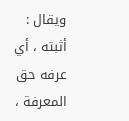ويقال : أثبته ، أي عرفه حق المعرفة ،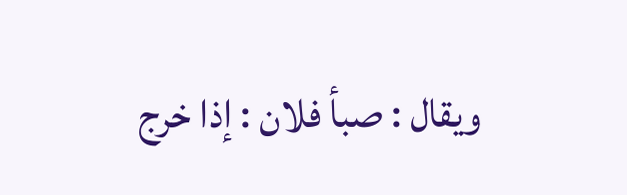ويقال : صبأ فلان : إذا خرج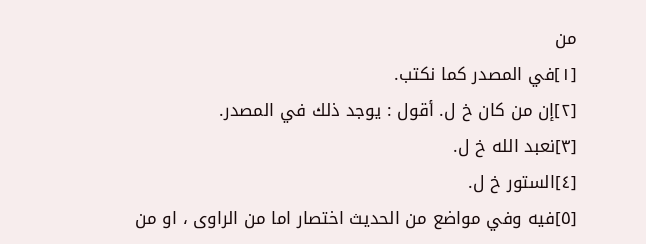من
[١]في المصدر كما نكتب.
[٢]إن من كان خ ل. أقول : يوجد ذلك في المصدر.
[٣]نعبد الله خ ل.
[٤]الستور خ ل.
[٥]فيه وفي مواضع من الحديث اختصار اما من الراوى ، او من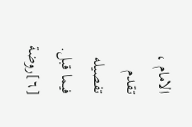الامام ، تقدم تفصيله فيما قبل.
[٦]روضة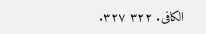الكافى. ٣٢٢ ٣٢٧.